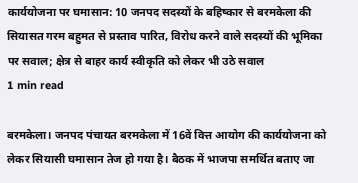कार्ययोजना पर घमासान: 10 जनपद सदस्यों के बहिष्कार से बरमकेला की सियासत गरम बहुमत से प्रस्ताव पारित, विरोध करने वाले सदस्यों की भूमिका पर सवाल; क्षेत्र से बाहर कार्य स्वीकृति को लेकर भी उठे सवाल
1 min read

बरमकेला। जनपद पंचायत बरमकेला में 16वें वित्त आयोग की कार्ययोजना को लेकर सियासी घमासान तेज हो गया है। बैठक में भाजपा समर्थित बताए जा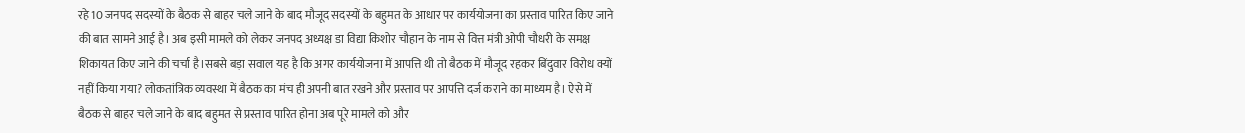रहे 10 जनपद सदस्यों के बैठक से बाहर चले जाने के बाद मौजूद सदस्यों के बहुमत के आधार पर कार्ययोजना का प्रस्ताव पारित किए जाने की बात सामने आई है। अब इसी मामले को लेकर जनपद अध्यक्ष डा विद्या किशोर चौहान के नाम से वित्त मंत्री ओपी चौधरी के समक्ष शिकायत किए जाने की चर्चा है।सबसे बड़ा सवाल यह है कि अगर कार्ययोजना में आपत्ति थी तो बैठक में मौजूद रहकर बिंदुवार विरोध क्यों नहीं किया गया? लोकतांत्रिक व्यवस्था में बैठक का मंच ही अपनी बात रखने और प्रस्ताव पर आपत्ति दर्ज कराने का माध्यम है। ऐसे में बैठक से बाहर चले जाने के बाद बहुमत से प्रस्ताव पारित होना अब पूरे मामले को और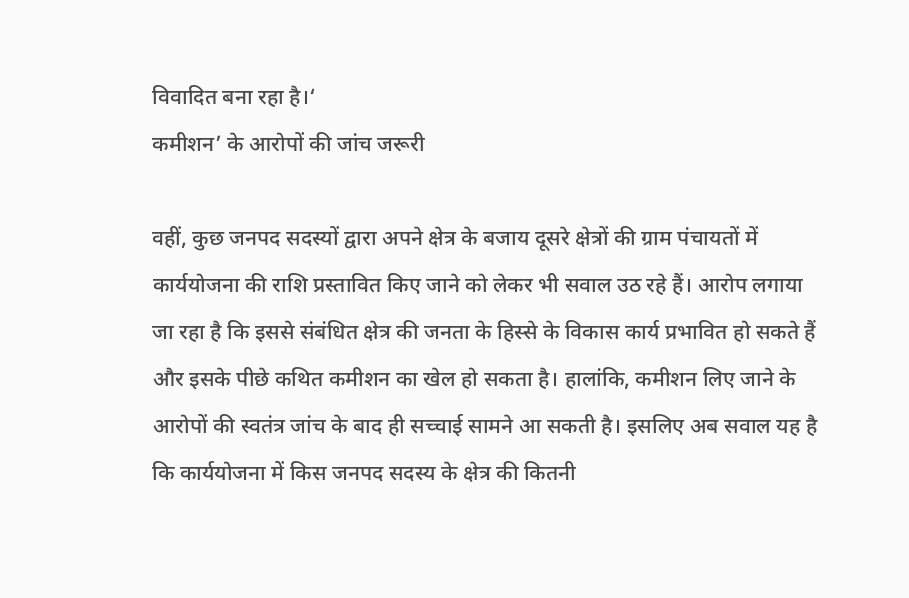विवादित बना रहा है।‘
कमीशन’ के आरोपों की जांच जरूरी

वहीं, कुछ जनपद सदस्यों द्वारा अपने क्षेत्र के बजाय दूसरे क्षेत्रों की ग्राम पंचायतों में कार्ययोजना की राशि प्रस्तावित किए जाने को लेकर भी सवाल उठ रहे हैं। आरोप लगाया जा रहा है कि इससे संबंधित क्षेत्र की जनता के हिस्से के विकास कार्य प्रभावित हो सकते हैं और इसके पीछे कथित कमीशन का खेल हो सकता है। हालांकि, कमीशन लिए जाने के आरोपों की स्वतंत्र जांच के बाद ही सच्चाई सामने आ सकती है। इसलिए अब सवाल यह है कि कार्ययोजना में किस जनपद सदस्य के क्षेत्र की कितनी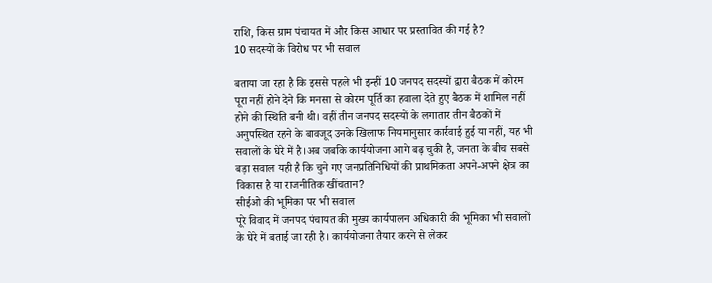राशि, किस ग्राम पंचायत में और किस आधार पर प्रस्तावित की गई है?
10 सदस्यों के विरोध पर भी सवाल

बताया जा रहा है कि इससे पहले भी इन्हीं 10 जनपद सदस्यों द्वारा बैठक में कोरम पूरा नहीं होने देने कि मनसा से कोरम पूर्ति का हवाला देते हुए बैठक में शामिल नहीं होने की स्थिति बनी थी। वहीं तीन जनपद सदस्यों के लगातार तीन बैठकों में अनुपस्थित रहने के बावजूद उनके खिलाफ नियमानुसार कार्रवाई हुई या नहीं, यह भी सवालों के घेरे में है।अब जबकि कार्ययोजना आगे बढ़ चुकी है, जनता के बीच सबसे बड़ा सवाल यही है कि चुने गए जनप्रतिनिधियों की प्राथमिकता अपने-अपने क्षेत्र का विकास है या राजनीतिक खींचतान?
सीईओ की भूमिका पर भी सवाल
पूरे विवाद में जनपद पंचायत की मुख्य कार्यपालन अधिकारी की भूमिका भी सवालों के घेरे में बताई जा रही है। कार्ययोजना तैयार करने से लेकर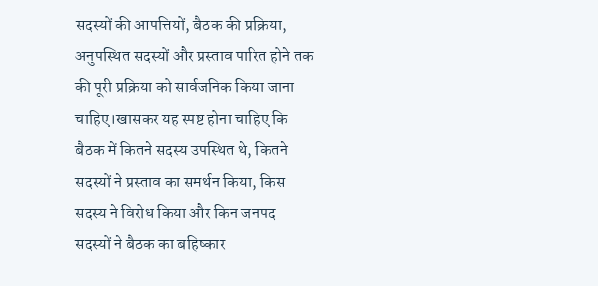सदस्यों की आपत्तियों, बैठक की प्रक्रिया, अनुपस्थित सदस्यों और प्रस्ताव पारित होने तक की पूरी प्रक्रिया को सार्वजनिक किया जाना चाहिए।खासकर यह स्पष्ट होना चाहिए कि बैठक में कितने सदस्य उपस्थित थे, कितने सदस्यों ने प्रस्ताव का समर्थन किया, किस सदस्य ने विरोध किया और किन जनपद सदस्यों ने बैठक का बहिष्कार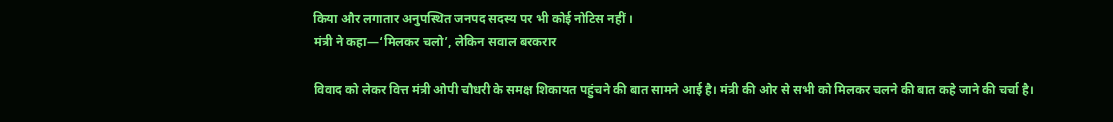किया और लगातार अनुपस्थित जनपद सदस्य पर भी कोई नोटिस नहीं ।
मंत्री ने कहा—‘मिलकर चलो’, लेकिन सवाल बरकरार

विवाद को लेकर वित्त मंत्री ओपी चौधरी के समक्ष शिकायत पहुंचने की बात सामने आई है। मंत्री की ओर से सभी को मिलकर चलने की बात कहे जाने की चर्चा है।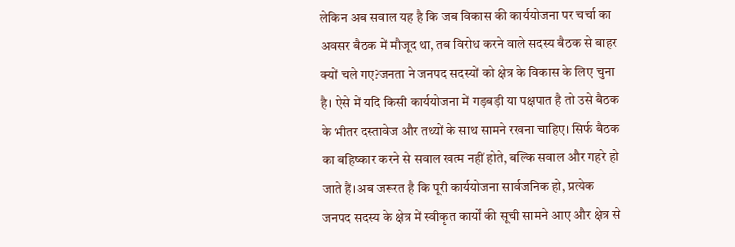लेकिन अब सवाल यह है कि जब विकास की कार्ययोजना पर चर्चा का अवसर बैठक में मौजूद था, तब विरोध करने वाले सदस्य बैठक से बाहर क्यों चले गए?जनता ने जनपद सदस्यों को क्षेत्र के विकास के लिए चुना है। ऐसे में यदि किसी कार्ययोजना में गड़बड़ी या पक्षपात है तो उसे बैठक के भीतर दस्तावेज और तथ्यों के साथ सामने रखना चाहिए। सिर्फ बैठक का बहिष्कार करने से सवाल खत्म नहीं होते, बल्कि सवाल और गहरे हो जाते हैं।अब जरूरत है कि पूरी कार्ययोजना सार्वजनिक हो, प्रत्येक जनपद सदस्य के क्षेत्र में स्वीकृत कार्यों की सूची सामने आए और क्षेत्र से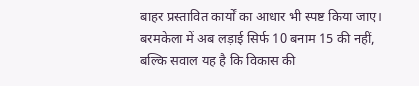बाहर प्रस्तावित कार्यों का आधार भी स्पष्ट किया जाए। बरमकेला में अब लड़ाई सिर्फ 10 बनाम 15 की नहीं, बल्कि सवाल यह है कि विकास की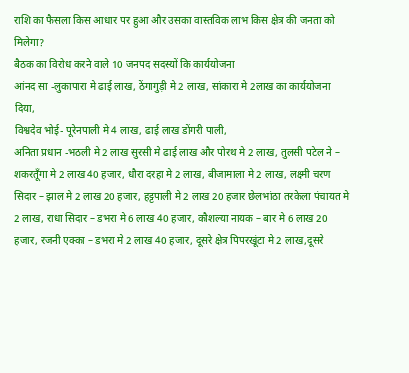राशि का फैसला किस आधार पर हुआ और उसका वास्तविक लाभ किस क्षेत्र की जनता को मिलेगा?
बैठक का विरोध करने वाले 10 जनपद सदस्यों कि कार्ययोजना
आंनद सा -लुकापारा मे ढाई लाख, ठेंगागुड़ी मे 2 लाख, सांकारा मे 2लाख का कार्ययोजना दिया,
विश्वदेव भोई- पूरेनपाली मे 4 लाख, ढाई लाख डोंगरी पाली,
अनिता प्रधान -भठली मे 2 लाख सुरसी मे ढाई लाख और पोरथ मे 2 लाख, तुलसी पटेल ने – शकरतूँगा मे 2 लाख 40 हजार, धौरा दरहा मे 2 लाख, बीजामाला मे 2 लाख, लक्ष्मी चरण सिदार – झाल मे 2 लाख 20 हजार, हट्टपाली मे 2 लाख 20 हजार छेलभांठा तरकेला पंचायत मे 2 लाख, राधा सिदार – डभरा मे 6 लाख 40 हजार, कौशल्या नायक – बार मे 6 लाख 20 हजार, रजनी एक्का – डभरा मे 2 लाख 40 हजार, दूसरे क्षेत्र पिपरखूंटा मे 2 लाख,दूसरे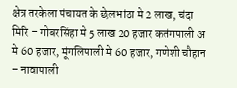क्षेत्र तरकेला पंचायत के छेलभांठा मे 2 लाख, चंदा मिरि – गोबरसिंहा मे 5 लाख 20 हजार कतंगपाली अ मे 60 हजार, मूंगलिपाली मे 60 हजार, गणेशी चौहान – नावापाली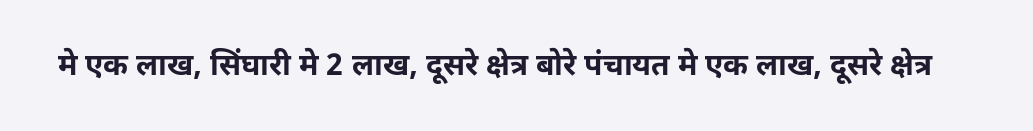मे एक लाख, सिंघारी मे 2 लाख, दूसरे क्षेत्र बोरे पंचायत मे एक लाख, दूसरे क्षेत्र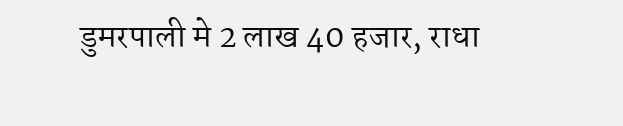डुमरपाली मे 2 लाख 40 हजार, राधा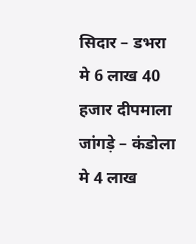सिदार – डभरा मे 6 लाख 40 हजार दीपमाला जांगड़े – कंडोला मे 4 लाख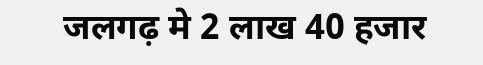जलगढ़ मे 2 लाख 40 हजार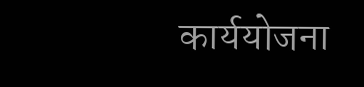कार्ययोजना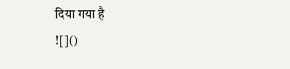दिया गया है
![]()